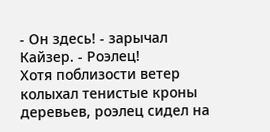- Он здесь! - зарычал Кайзер. - Роэлец!
Хотя поблизости ветер колыхал тенистые кроны деревьев, роэлец сидел на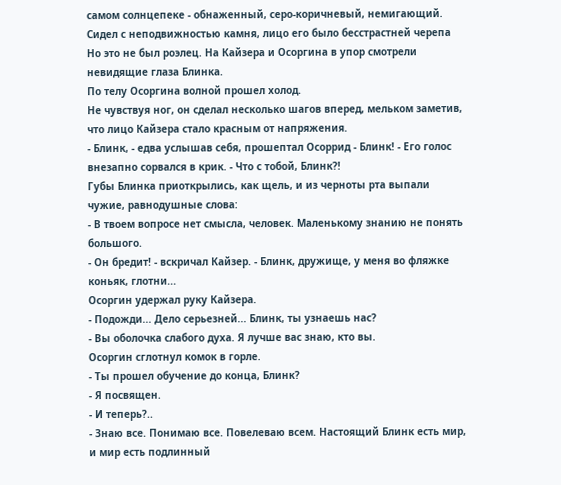самом солнцепеке - обнаженный, серо-коричневый, немигающий. Сидел с неподвижностью камня, лицо его было бесстрастней черепа
Но это не был роэлец. На Кайзера и Осоргина в упор смотрели невидящие глаза Блинка.
По телу Осоргина волной прошел холод.
Не чувствуя ног, он сделал несколько шагов вперед, мельком заметив, что лицо Кайзера стало красным от напряжения.
- Блинк, - едва услышав себя, прошептал Осоррид - Блинк! - Его голос внезапно сорвался в крик. - Что с тобой, Блинк?!
Губы Блинка приоткрылись, как щель, и из черноты рта выпали чужие, равнодушные слова:
- В твоем вопросе нет смысла, человек. Маленькому знанию не понять большого.
- Он бредит! - вскричал Кайзер. - Блинк, дружище, у меня во фляжке коньяк, глотни...
Осоргин удержал руку Кайзера.
- Подожди... Дело серьезней... Блинк, ты узнаешь нас?
- Вы оболочка слабого духа. Я лучше вас знаю, кто вы.
Осоргин сглотнул комок в горле.
- Ты прошел обучение до конца, Блинк?
- Я посвящен.
- И теперь?..
- Знаю все. Понимаю все. Повелеваю всем. Настоящий Блинк есть мир, и мир есть подлинный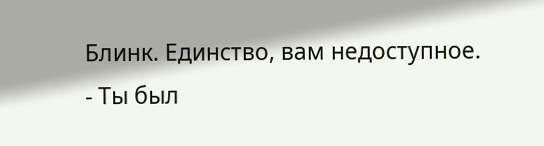Блинк. Единство, вам недоступное.
- Ты был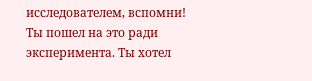исследователем, вспомни! Ты пошел на это ради эксперимента. Ты хотел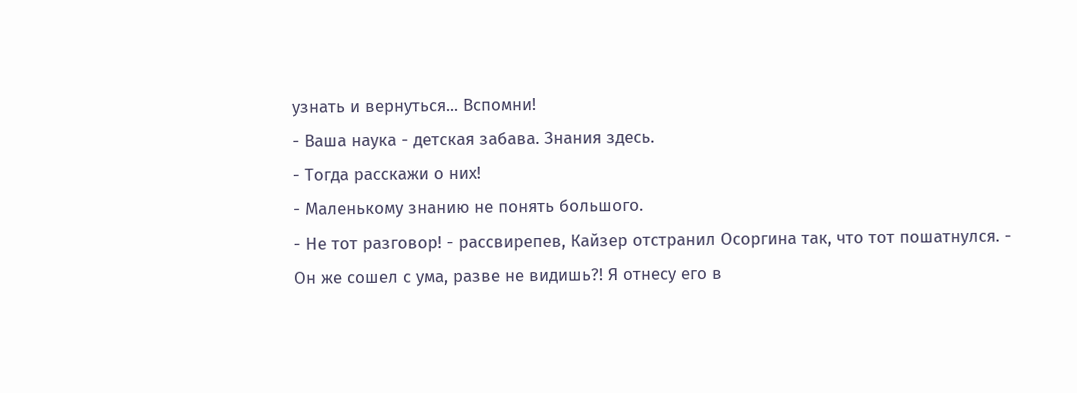узнать и вернуться... Вспомни!
- Ваша наука - детская забава. Знания здесь.
- Тогда расскажи о них!
- Маленькому знанию не понять большого.
- Не тот разговор! - рассвирепев, Кайзер отстранил Осоргина так, что тот пошатнулся. - Он же сошел с ума, разве не видишь?! Я отнесу его в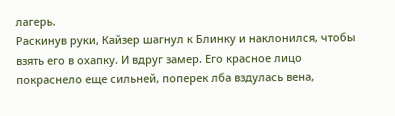лагерь.
Раскинув руки, Кайзер шагнул к Блинку и наклонился, чтобы взять его в охапку. И вдруг замер. Его красное лицо покраснело еще сильней, поперек лба вздулась вена,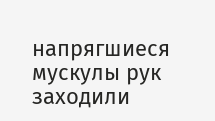напрягшиеся мускулы рук заходили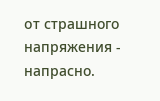oт страшного напряжения - напрасно.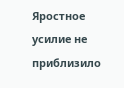Яростное усилие не приблизило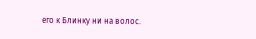его к Блинку ни на волос.